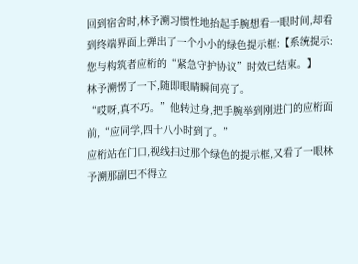回到宿舍时,林予溯习惯性地抬起手腕想看一眼时间,却看到终端界面上弹出了一个小小的绿色提示框:【系统提示:您与构筑者应桁的“紧急守护协议”时效已结束。】
林予溯愣了一下,随即眼睛瞬间亮了。
“哎呀,真不巧。”他转过身,把手腕举到刚进门的应桁面前,“应同学,四十八小时到了。”
应桁站在门口,视线扫过那个绿色的提示框,又看了一眼林予溯那副巴不得立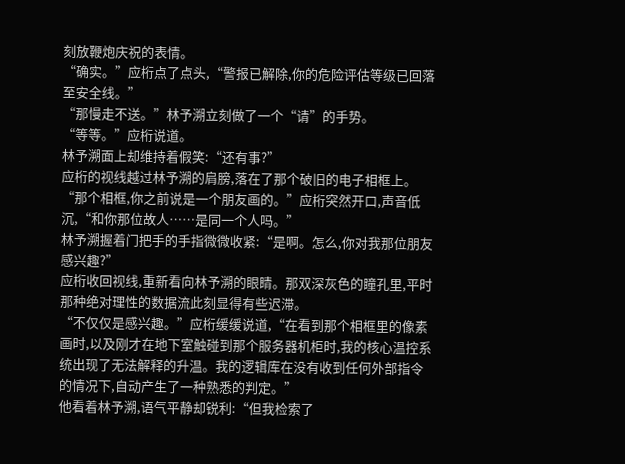刻放鞭炮庆祝的表情。
“确实。”应桁点了点头,“警报已解除,你的危险评估等级已回落至安全线。”
“那慢走不送。”林予溯立刻做了一个“请”的手势。
“等等。”应桁说道。
林予溯面上却维持着假笑:“还有事?”
应桁的视线越过林予溯的肩膀,落在了那个破旧的电子相框上。
“那个相框,你之前说是一个朋友画的。”应桁突然开口,声音低沉,“和你那位故人……是同一个人吗。”
林予溯握着门把手的手指微微收紧:“是啊。怎么,你对我那位朋友感兴趣?”
应桁收回视线,重新看向林予溯的眼睛。那双深灰色的瞳孔里,平时那种绝对理性的数据流此刻显得有些迟滞。
“不仅仅是感兴趣。”应桁缓缓说道,“在看到那个相框里的像素画时,以及刚才在地下室触碰到那个服务器机柜时,我的核心温控系统出现了无法解释的升温。我的逻辑库在没有收到任何外部指令的情况下,自动产生了一种熟悉的判定。”
他看着林予溯,语气平静却锐利:“但我检索了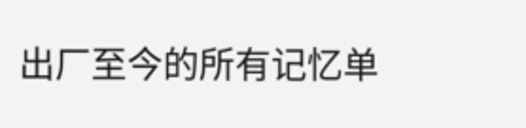出厂至今的所有记忆单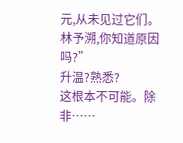元,从未见过它们。林予溯,你知道原因吗?”
升温?熟悉?
这根本不可能。除非……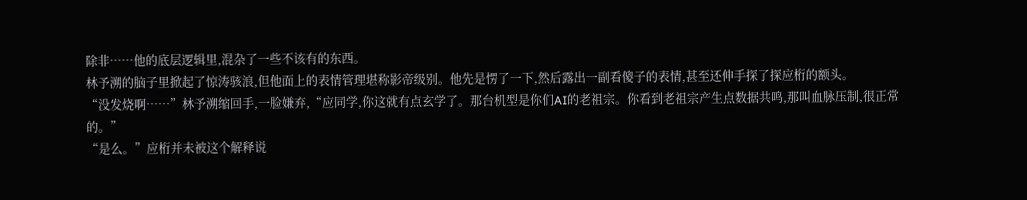除非……他的底层逻辑里,混杂了一些不该有的东西。
林予溯的脑子里掀起了惊涛骇浪,但他面上的表情管理堪称影帝级别。他先是愣了一下,然后露出一副看傻子的表情,甚至还伸手探了探应桁的额头。
“没发烧啊……”林予溯缩回手,一脸嫌弃,“应同学,你这就有点玄学了。那台机型是你们AI的老祖宗。你看到老祖宗产生点数据共鸣,那叫血脉压制,很正常的。”
“是么。”应桁并未被这个解释说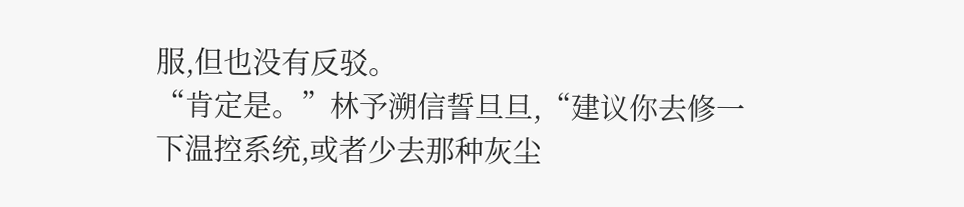服,但也没有反驳。
“肯定是。”林予溯信誓旦旦,“建议你去修一下温控系统,或者少去那种灰尘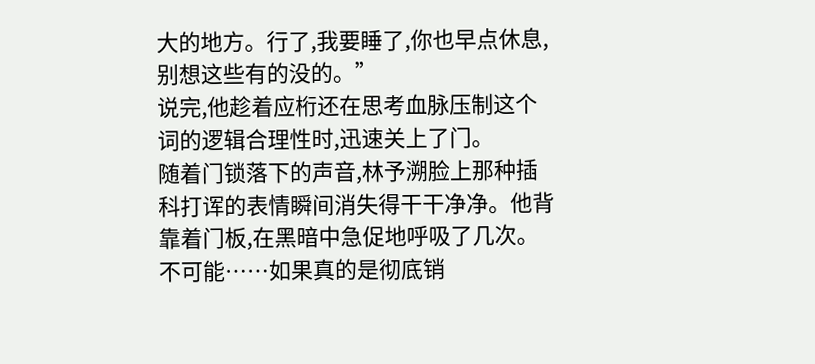大的地方。行了,我要睡了,你也早点休息,别想这些有的没的。”
说完,他趁着应桁还在思考血脉压制这个词的逻辑合理性时,迅速关上了门。
随着门锁落下的声音,林予溯脸上那种插科打诨的表情瞬间消失得干干净净。他背靠着门板,在黑暗中急促地呼吸了几次。
不可能……如果真的是彻底销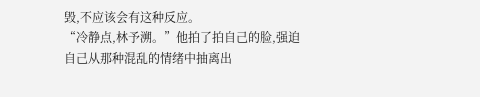毁,不应该会有这种反应。
“冷静点,林予溯。”他拍了拍自己的脸,强迫自己从那种混乱的情绪中抽离出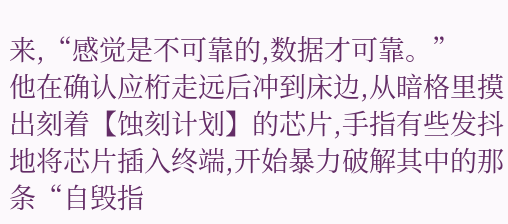来,“感觉是不可靠的,数据才可靠。”
他在确认应桁走远后冲到床边,从暗格里摸出刻着【蚀刻计划】的芯片,手指有些发抖地将芯片插入终端,开始暴力破解其中的那条“自毁指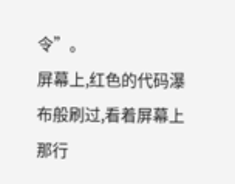令”。
屏幕上,红色的代码瀑布般刷过,看着屏幕上那行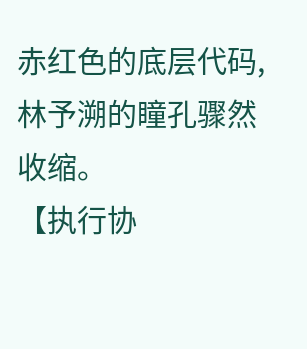赤红色的底层代码,林予溯的瞳孔骤然收缩。
【执行协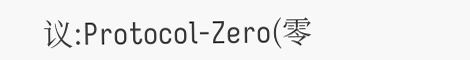议:Protocol-Zero(零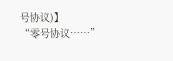号协议)】
“零号协议……”